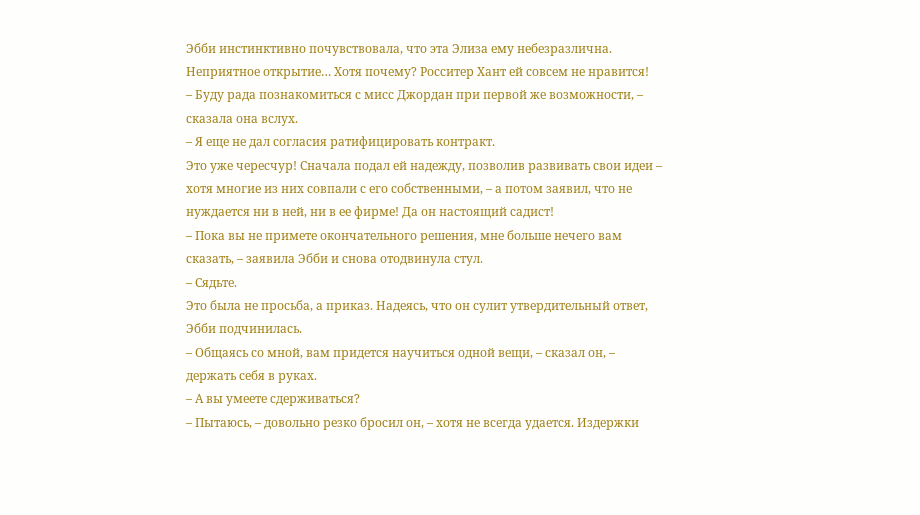Эбби инстинктивно почувствовала, что эта Элиза ему небезразлична. Неприятное открытие… Хотя почему? Росситер Хант ей совсем не нравится!
– Буду рада познакомиться с мисс Джордан при первой же возможности, – сказала она вслух.
– Я еще не дал согласия ратифицировать контракт.
Это уже чересчур! Сначала подал ей надежду, позволив развивать свои идеи – хотя многие из них совпали с его собственными, – а потом заявил, что не нуждается ни в ней, ни в ее фирме! Да он настоящий садист!
– Пока вы не примете окончательного решения, мне больше нечего вам сказать, – заявила Эбби и снова отодвинула стул.
– Сядьте.
Это была не просьба, а приказ. Надеясь, что он сулит утвердительный ответ, Эбби подчинилась.
– Общаясь со мной, вам придется научиться одной вещи, – сказал он, – держать себя в руках.
– А вы умеете сдерживаться?
– Пытаюсь, – довольно резко бросил он, – хотя не всегда удается. Издержки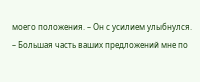моего положения. – Он с усилием улыбнулся. – Большая часть ваших предложений мне по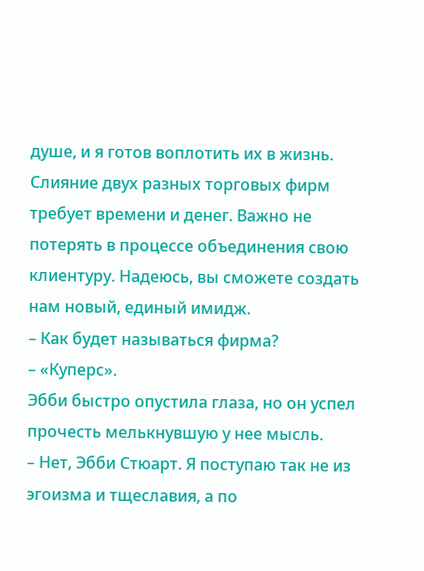душе, и я готов воплотить их в жизнь. Слияние двух разных торговых фирм требует времени и денег. Важно не потерять в процессе объединения свою клиентуру. Надеюсь, вы сможете создать нам новый, единый имидж.
– Как будет называться фирма?
– «Куперс».
Эбби быстро опустила глаза, но он успел прочесть мелькнувшую у нее мысль.
– Нет, Эбби Стюарт. Я поступаю так не из эгоизма и тщеславия, а по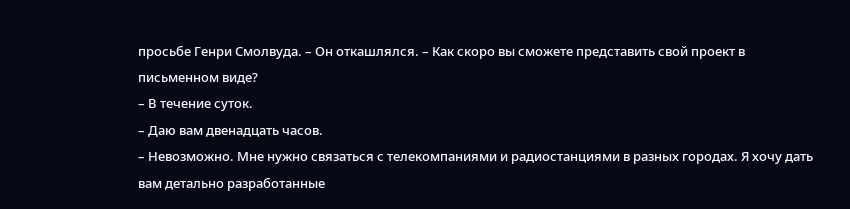просьбе Генри Смолвуда. – Он откашлялся. – Как скоро вы сможете представить свой проект в письменном виде?
– В течение суток.
– Даю вам двенадцать часов.
– Невозможно. Мне нужно связаться с телекомпаниями и радиостанциями в разных городах. Я хочу дать вам детально разработанные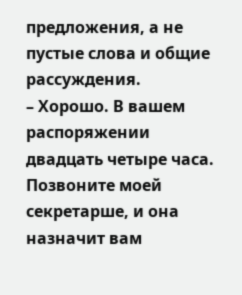предложения, а не пустые слова и общие рассуждения.
– Хорошо. В вашем распоряжении двадцать четыре часа. Позвоните моей секретарше, и она назначит вам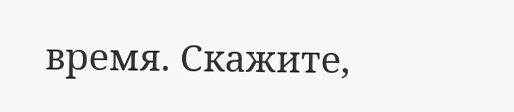время. Скажите,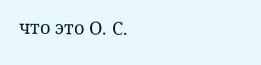что это О. С.